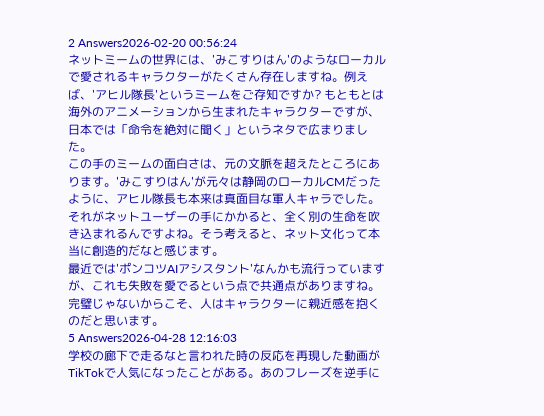2 Answers2026-02-20 00:56:24
ネットミームの世界には、'みこすりはん'のようなローカルで愛されるキャラクターがたくさん存在しますね。例えば、'アヒル隊長'というミームをご存知ですか? もともとは海外のアニメーションから生まれたキャラクターですが、日本では「命令を絶対に聞く」というネタで広まりました。
この手のミームの面白さは、元の文脈を超えたところにあります。'みこすりはん'が元々は静岡のローカルCMだったように、アヒル隊長も本来は真面目な軍人キャラでした。それがネットユーザーの手にかかると、全く別の生命を吹き込まれるんですよね。そう考えると、ネット文化って本当に創造的だなと感じます。
最近では'ポンコツAIアシスタント'なんかも流行っていますが、これも失敗を愛でるという点で共通点がありますね。完璧じゃないからこそ、人はキャラクターに親近感を抱くのだと思います。
5 Answers2026-04-28 12:16:03
学校の廊下で走るなと言われた時の反応を再現した動画がTikTokで人気になったことがある。あのフレーズを逆手に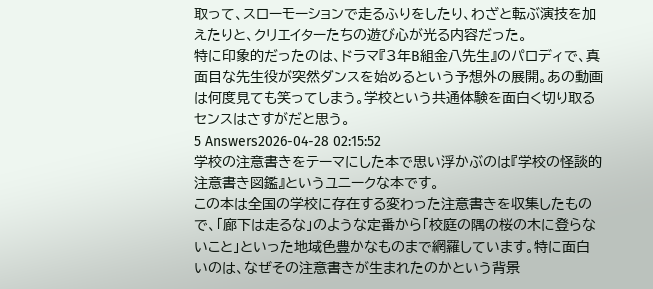取って、スローモーションで走るふりをしたり、わざと転ぶ演技を加えたりと、クリエイターたちの遊び心が光る内容だった。
特に印象的だったのは、ドラマ『3年B組金八先生』のパロディで、真面目な先生役が突然ダンスを始めるという予想外の展開。あの動画は何度見ても笑ってしまう。学校という共通体験を面白く切り取るセンスはさすがだと思う。
5 Answers2026-04-28 02:15:52
学校の注意書きをテーマにした本で思い浮かぶのは『学校の怪談的注意書き図鑑』というユニークな本です。
この本は全国の学校に存在する変わった注意書きを収集したもので、「廊下は走るな」のような定番から「校庭の隅の桜の木に登らないこと」といった地域色豊かなものまで網羅しています。特に面白いのは、なぜその注意書きが生まれたのかという背景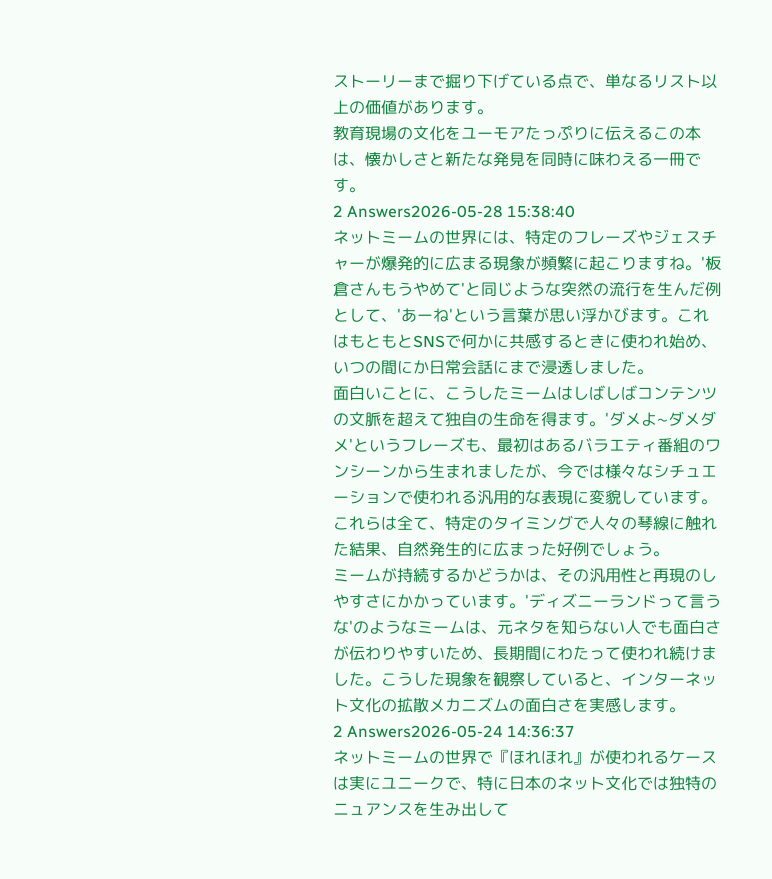ストーリーまで掘り下げている点で、単なるリスト以上の価値があります。
教育現場の文化をユーモアたっぷりに伝えるこの本は、懐かしさと新たな発見を同時に味わえる一冊です。
2 Answers2026-05-28 15:38:40
ネットミームの世界には、特定のフレーズやジェスチャーが爆発的に広まる現象が頻繁に起こりますね。'板倉さんもうやめて'と同じような突然の流行を生んだ例として、'あーね'という言葉が思い浮かびます。これはもともとSNSで何かに共感するときに使われ始め、いつの間にか日常会話にまで浸透しました。
面白いことに、こうしたミームはしばしばコンテンツの文脈を超えて独自の生命を得ます。'ダメよ~ダメダメ'というフレーズも、最初はあるバラエティ番組のワンシーンから生まれましたが、今では様々なシチュエーションで使われる汎用的な表現に変貌しています。これらは全て、特定のタイミングで人々の琴線に触れた結果、自然発生的に広まった好例でしょう。
ミームが持続するかどうかは、その汎用性と再現のしやすさにかかっています。'ディズニーランドって言うな'のようなミームは、元ネタを知らない人でも面白さが伝わりやすいため、長期間にわたって使われ続けました。こうした現象を観察していると、インターネット文化の拡散メカニズムの面白さを実感します。
2 Answers2026-05-24 14:36:37
ネットミームの世界で『ほれほれ』が使われるケースは実にユニークで、特に日本のネット文化では独特のニュアンスを生み出して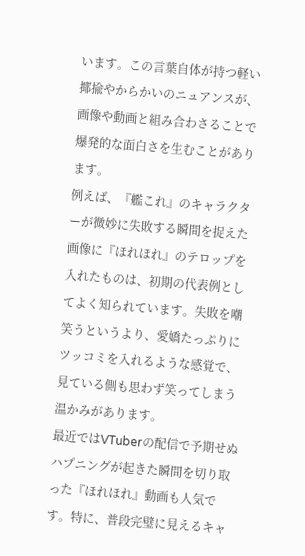います。この言葉自体が持つ軽い揶揄やからかいのニュアンスが、画像や動画と組み合わさることで爆発的な面白さを生むことがあります。
例えば、『艦これ』のキャラクターが微妙に失敗する瞬間を捉えた画像に『ほれほれ』のテロップを入れたものは、初期の代表例としてよく知られています。失敗を嘲笑うというより、愛嬌たっぷりにツッコミを入れるような感覚で、見ている側も思わず笑ってしまう温かみがあります。
最近ではVTuberの配信で予期せぬハプニングが起きた瞬間を切り取った『ほれほれ』動画も人気です。特に、普段完璧に見えるキャ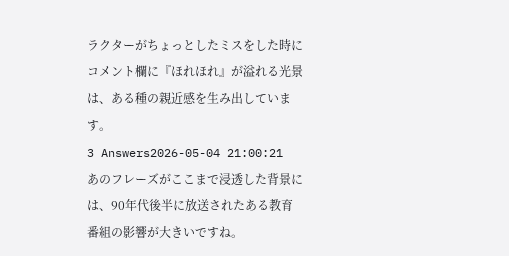ラクターがちょっとしたミスをした時にコメント欄に『ほれほれ』が溢れる光景は、ある種の親近感を生み出しています。
3 Answers2026-05-04 21:00:21
あのフレーズがここまで浸透した背景には、90年代後半に放送されたある教育番組の影響が大きいですね。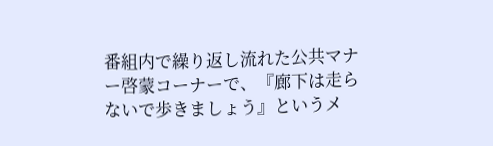番組内で繰り返し流れた公共マナー啓蒙コーナーで、『廊下は走らないで歩きましょう』というメ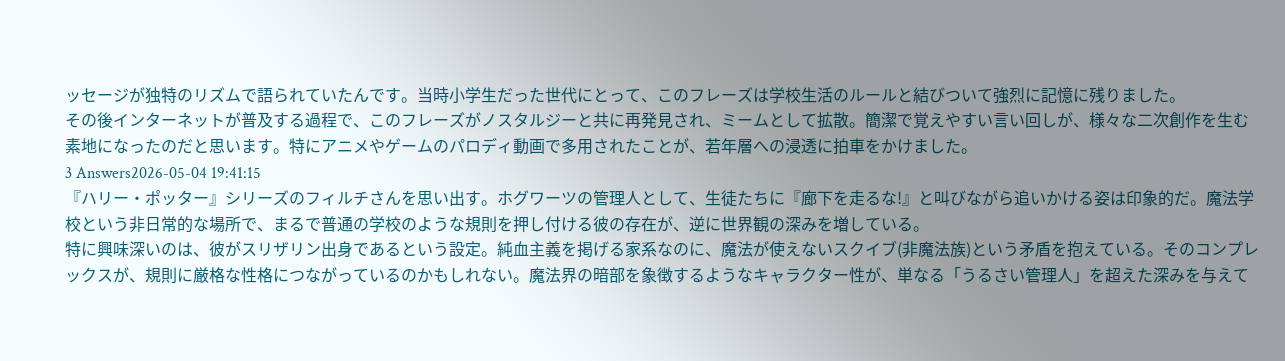ッセージが独特のリズムで語られていたんです。当時小学生だった世代にとって、このフレーズは学校生活のルールと結びついて強烈に記憶に残りました。
その後インターネットが普及する過程で、このフレーズがノスタルジーと共に再発見され、ミームとして拡散。簡潔で覚えやすい言い回しが、様々な二次創作を生む素地になったのだと思います。特にアニメやゲームのパロディ動画で多用されたことが、若年層への浸透に拍車をかけました。
3 Answers2026-05-04 19:41:15
『ハリー・ポッター』シリーズのフィルチさんを思い出す。ホグワーツの管理人として、生徒たちに『廊下を走るな!』と叫びながら追いかける姿は印象的だ。魔法学校という非日常的な場所で、まるで普通の学校のような規則を押し付ける彼の存在が、逆に世界観の深みを増している。
特に興味深いのは、彼がスリザリン出身であるという設定。純血主義を掲げる家系なのに、魔法が使えないスクイブ(非魔法族)という矛盾を抱えている。そのコンプレックスが、規則に厳格な性格につながっているのかもしれない。魔法界の暗部を象徴するようなキャラクター性が、単なる「うるさい管理人」を超えた深みを与えて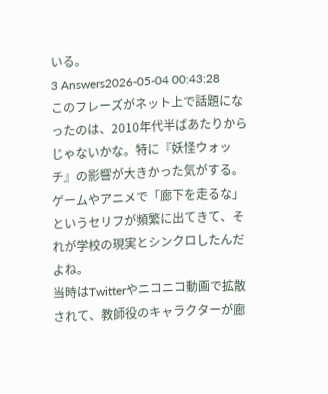いる。
3 Answers2026-05-04 00:43:28
このフレーズがネット上で話題になったのは、2010年代半ばあたりからじゃないかな。特に『妖怪ウォッチ』の影響が大きかった気がする。ゲームやアニメで「廊下を走るな」というセリフが頻繁に出てきて、それが学校の現実とシンクロしたんだよね。
当時はTwitterやニコニコ動画で拡散されて、教師役のキャラクターが廊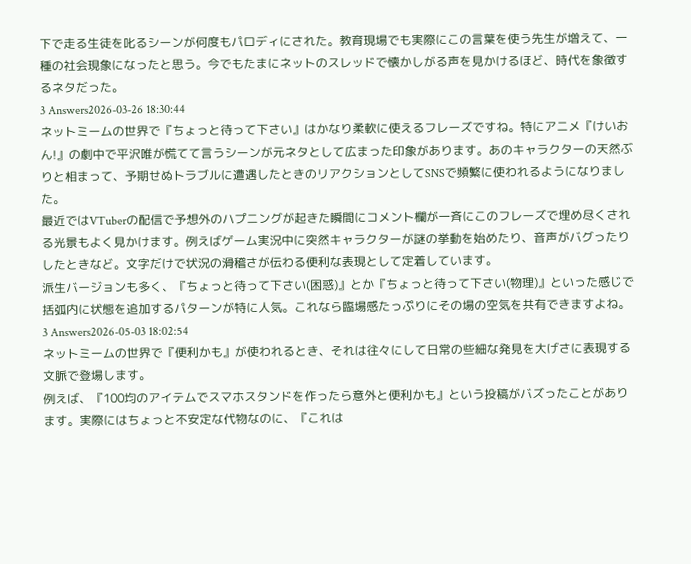下で走る生徒を叱るシーンが何度もパロディにされた。教育現場でも実際にこの言葉を使う先生が増えて、一種の社会現象になったと思う。今でもたまにネットのスレッドで懐かしがる声を見かけるほど、時代を象徴するネタだった。
3 Answers2026-03-26 18:30:44
ネットミームの世界で『ちょっと待って下さい』はかなり柔軟に使えるフレーズですね。特にアニメ『けいおん!』の劇中で平沢唯が慌てて言うシーンが元ネタとして広まった印象があります。あのキャラクターの天然ぶりと相まって、予期せぬトラブルに遭遇したときのリアクションとしてSNSで頻繁に使われるようになりました。
最近ではVTuberの配信で予想外のハプニングが起きた瞬間にコメント欄が一斉にこのフレーズで埋め尽くされる光景もよく見かけます。例えばゲーム実況中に突然キャラクターが謎の挙動を始めたり、音声がバグったりしたときなど。文字だけで状況の滑稽さが伝わる便利な表現として定着しています。
派生バージョンも多く、『ちょっと待って下さい(困惑)』とか『ちょっと待って下さい(物理)』といった感じで括弧内に状態を追加するパターンが特に人気。これなら臨場感たっぷりにその場の空気を共有できますよね。
3 Answers2026-05-03 18:02:54
ネットミームの世界で『便利かも』が使われるとき、それは往々にして日常の些細な発見を大げさに表現する文脈で登場します。
例えば、『100均のアイテムでスマホスタンドを作ったら意外と便利かも』という投稿がバズったことがあります。実際にはちょっと不安定な代物なのに、『これは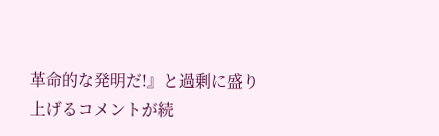革命的な発明だ!』と過剰に盛り上げるコメントが続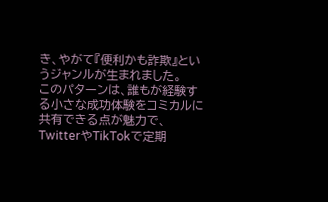き、やがて『便利かも詐欺』というジャンルが生まれました。
このパターンは、誰もが経験する小さな成功体験をコミカルに共有できる点が魅力で、TwitterやTikTokで定期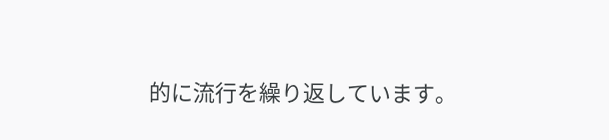的に流行を繰り返しています。